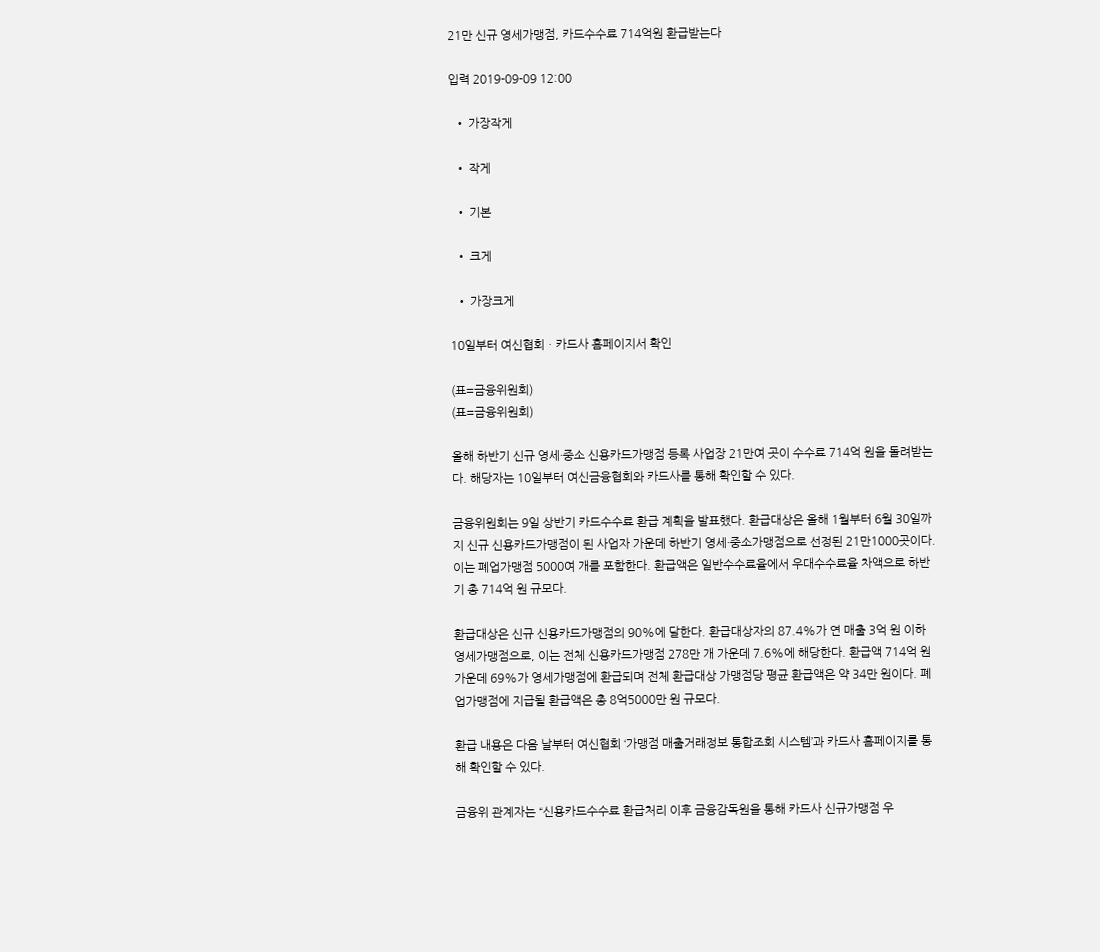21만 신규 영세가맹점, 카드수수료 714억원 환급받는다

입력 2019-09-09 12:00

  • 가장작게

  • 작게

  • 기본

  • 크게

  • 가장크게

10일부터 여신협회ㆍ카드사 홈페이지서 확인

(표=금융위원회)
(표=금융위원회)

올해 하반기 신규 영세·중소 신용카드가맹점 등록 사업장 21만여 곳이 수수료 714억 원을 돌려받는다. 해당자는 10일부터 여신금융협회와 카드사를 통해 확인할 수 있다.

금융위원회는 9일 상반기 카드수수료 환급 계획을 발표했다. 환급대상은 올해 1월부터 6월 30일까지 신규 신용카드가맹점이 된 사업자 가운데 하반기 영세·중소가맹점으로 선정된 21만1000곳이다. 이는 폐업가맹점 5000여 개를 포함한다. 환급액은 일반수수료율에서 우대수수료율 차액으로 하반기 총 714억 원 규모다.

환급대상은 신규 신용카드가맹점의 90%에 달한다. 환급대상자의 87.4%가 연 매출 3억 원 이하 영세가맹점으로, 이는 전체 신용카드가맹점 278만 개 가운데 7.6%에 해당한다. 환급액 714억 원 가운데 69%가 영세가맹점에 환급되며 전체 환급대상 가맹점당 평균 환급액은 약 34만 원이다. 폐업가맹점에 지급될 환급액은 총 8억5000만 원 규모다.

환급 내용은 다음 날부터 여신협회 ‘가맹점 매출거래정보 통합조회 시스템’과 카드사 홈페이지를 통해 확인할 수 있다.

금융위 관계자는 “신용카드수수료 환급처리 이후 금융감독원을 통해 카드사 신규가맹점 우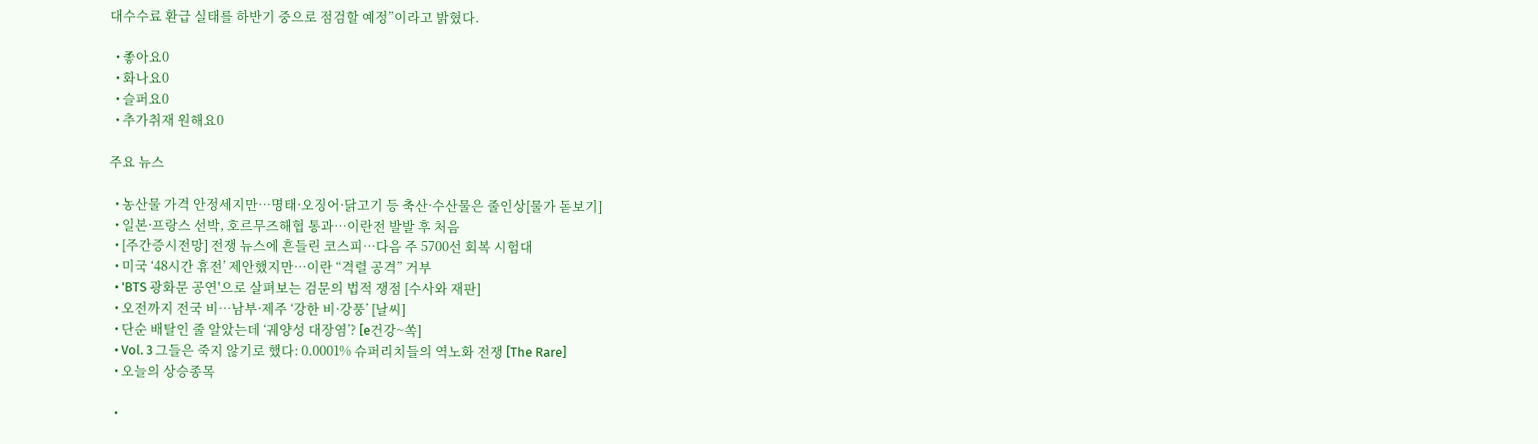대수수료 환급 실태를 하반기 중으로 점검할 예정”이라고 밝혔다.

  • 좋아요0
  • 화나요0
  • 슬퍼요0
  • 추가취재 원해요0

주요 뉴스

  • 농산물 가격 안정세지만…명태·오징어·닭고기 등 축산·수산물은 줄인상[물가 돋보기]
  • 일본·프랑스 선박, 호르무즈해협 통과…이란전 발발 후 처음
  • [주간증시전망] 전쟁 뉴스에 흔들린 코스피…다음 주 5700선 회복 시험대
  • 미국 ‘48시간 휴전’ 제안했지만…이란 “격렬 공격” 거부
  • 'BTS 광화문 공연'으로 살펴보는 검문의 법적 쟁점 [수사와 재판]
  • 오전까지 전국 비…남부·제주 ‘강한 비·강풍’ [날씨]
  • 단순 배탈인 줄 알았는데 ‘궤양성 대장염’? [e건강~쏙]
  • Vol. 3 그들은 죽지 않기로 했다: 0.0001% 슈퍼리치들의 역노화 전쟁 [The Rare]
  • 오늘의 상승종목

  •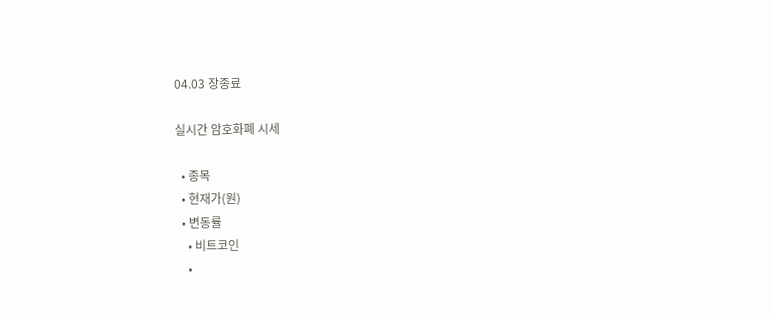04.03 장종료

실시간 암호화폐 시세

  • 종목
  • 현재가(원)
  • 변동률
    • 비트코인
    •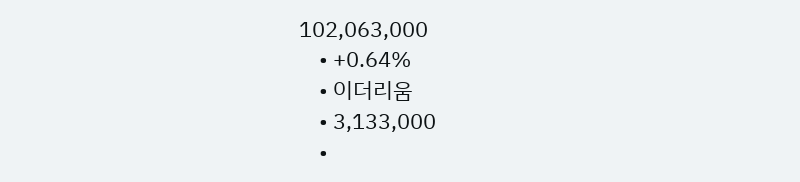102,063,000
    • +0.64%
    • 이더리움
    • 3,133,000
    •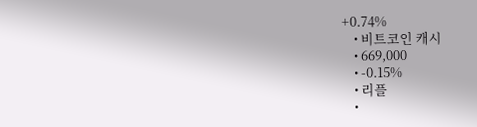+0.74%
    • 비트코인 캐시
    • 669,000
    • -0.15%
    • 리플
    •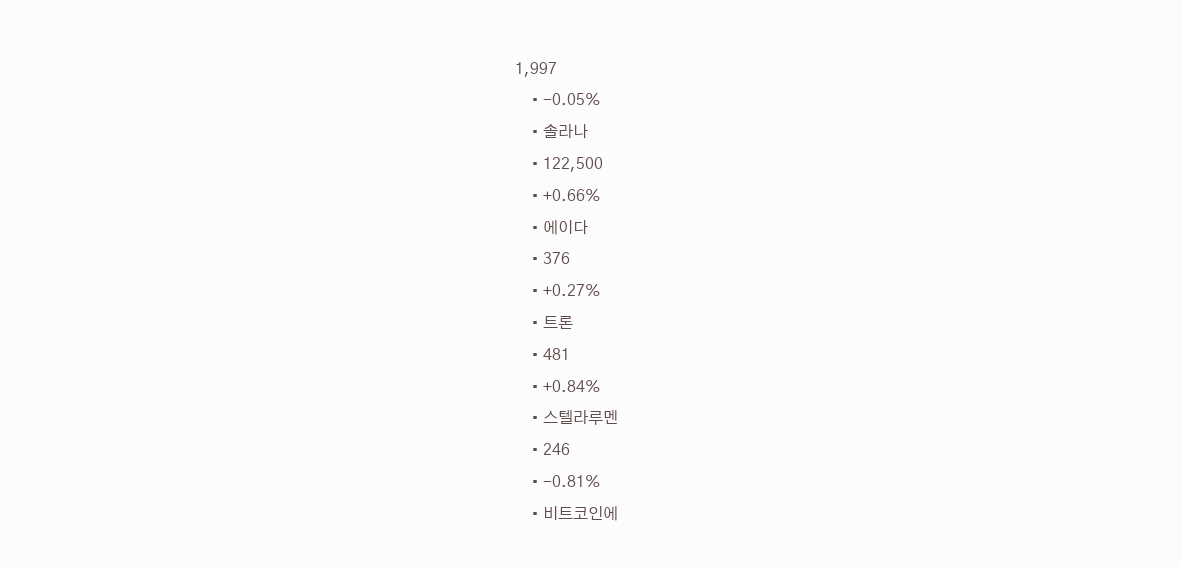1,997
    • -0.05%
    • 솔라나
    • 122,500
    • +0.66%
    • 에이다
    • 376
    • +0.27%
    • 트론
    • 481
    • +0.84%
    • 스텔라루멘
    • 246
    • -0.81%
    • 비트코인에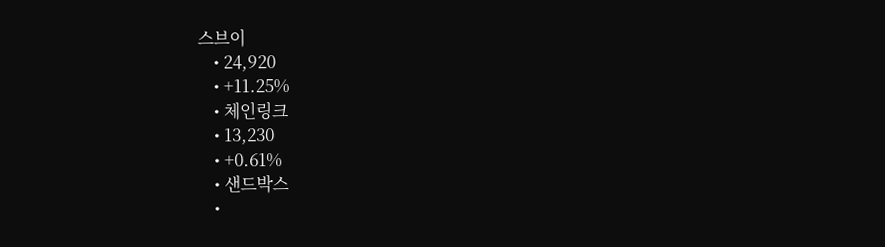스브이
    • 24,920
    • +11.25%
    • 체인링크
    • 13,230
    • +0.61%
    • 샌드박스
    •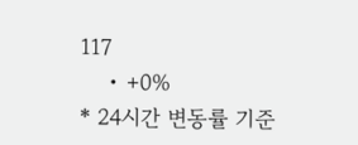117
    • +0%
* 24시간 변동률 기준